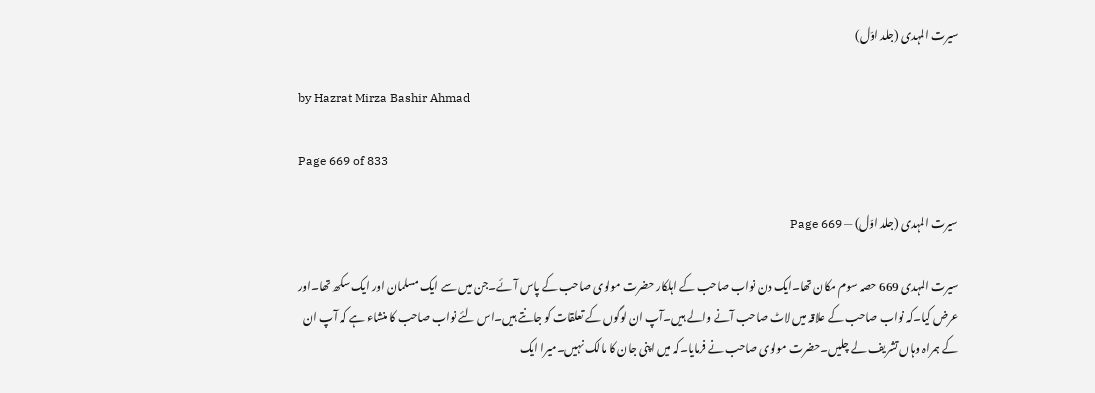سیرت المہدی (جلد اوّل)

by Hazrat Mirza Bashir Ahmad

Page 669 of 833

سیرت المہدی (جلد اوّل) — Page 669

سیرت المہدی 669 حصہ سوم مکان تھا۔ایک دن نواب صاحب کے اہلکار حضرت مولوی صاحب کے پاس آئے۔جن میں سے ایک مسلمان اور ایک سکھ تھا۔اور عرض کیا۔کہ نواب صاحب کے علاقہ میں لاٹ صاحب آنے والے ہیں۔آپ ان لوگوں کے تعلقات کو جانتے ہیں۔اس لئے نواب صاحب کا منشاء ہے کہ آپ ان کے ہمراہ وہاں تشریف لے چلیں۔حضرت مولوی صاحب نے فرمایا۔کہ میں اپنی جان کا مالک نہیں۔میرا ایک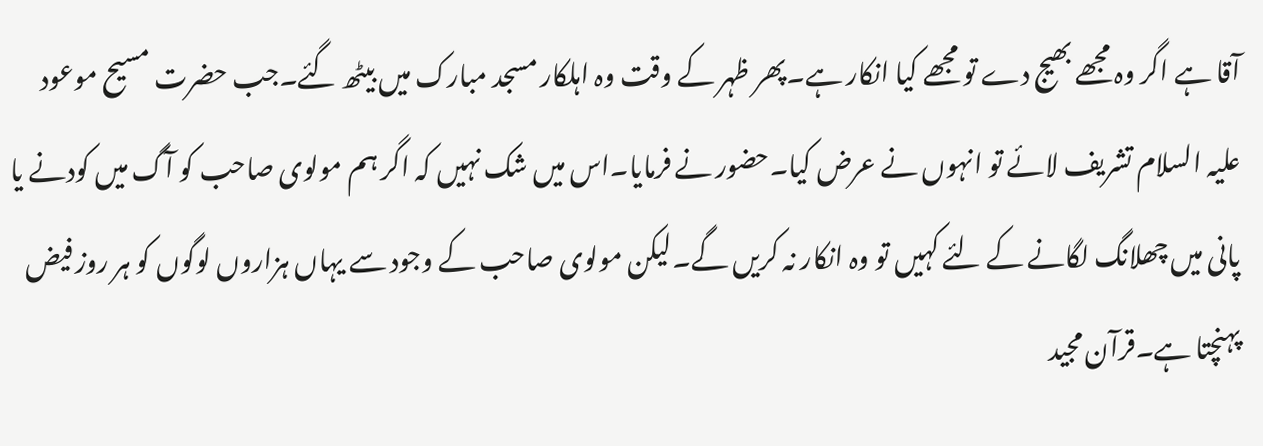آقا ہے اگر وہ مجھے بھیج دے تو مجھے کیا انکار ہے۔پھر ظہر کے وقت وہ اہلکار مسجد مبارک میں بیٹھ گئے۔جب حضرت مسیح موعود علیہ السلام تشریف لائے تو انہوں نے عرض کیا۔حضور نے فرمایا۔اس میں شک نہیں کہ اگر ہم مولوی صاحب کو آگ میں کودنے یا پانی میں چھلانگ لگانے کے لئے کہیں تو وہ انکار نہ کریں گے۔لیکن مولوی صاحب کے وجود سے یہاں ہزاروں لوگوں کو ہر روز فیض پہنچتا ہے۔قرآن مجید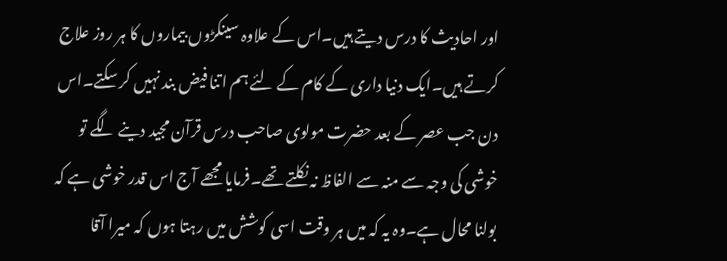اور احادیث کا درس دیتے ہیں۔اس کے علاوہ سینکڑوں بیماروں کا ہر روز علاج کرتے ہیں۔ایک دنیا داری کے کام کے لئے ہم اتنا فیض بند نہیں کر سکتے۔اس دن جب عصر کے بعد حضرت مولوی صاحب درس قرآن مجید دینے لگے تو خوشی کی وجہ سے منہ سے الفاظ نہ نکلتے تھے۔فرمایا مجھے آج اس قدر خوشی ہے کہ بولنا محال ہے۔وہ یہ کہ میں ہر وقت اسی کوشش میں رہتا ہوں کہ میرا آقا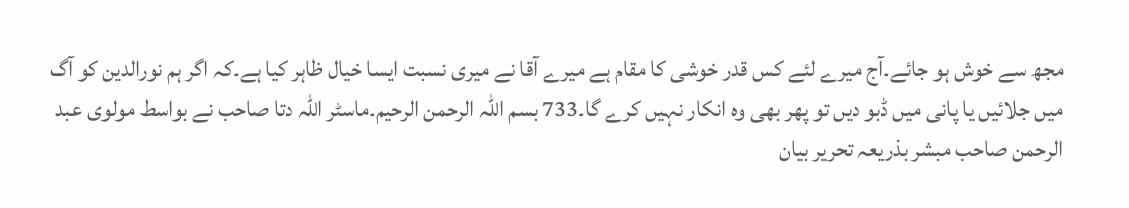مجھ سے خوش ہو جائے۔آج میرے لئے کس قدر خوشی کا مقام ہے میرے آقا نے میری نسبت ایسا خیال ظاہر کیا ہے۔کہ اگر ہم نورالدین کو آگ میں جلائیں یا پانی میں ڈبو دیں تو پھر بھی وہ انکار نہیں کرے گا۔733 بسم اللہ الرحمن الرحیم۔ماسٹر اللہ دتا صاحب نے بواسط مولوی عبد الرحمن صاحب مبشر بذریعہ تحریر بیان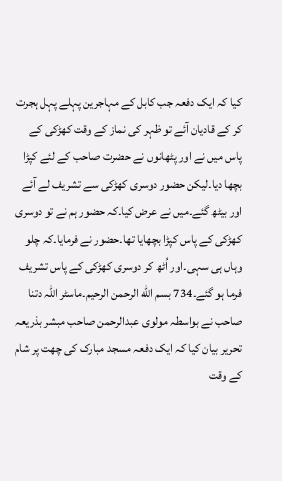کیا کہ ایک دفعہ جب کابل کے مہاجرین پہلے پہل ہجرت کر کے قادیان آئے تو ظہر کی نماز کے وقت کھڑکی کے پاس میں نے اور پٹھانوں نے حضرت صاحب کے لئے کپڑا بچھا دیا۔لیکن حضور دوسری کھڑکی سے تشریف لے آئے اور بیٹھ گئے۔میں نے عرض کیا۔کہ حضور ہم نے تو دوسری کھڑکی کے پاس کپڑا بچھایا تھا۔حضور نے فرمایا۔کہ چلو وہاں ہی سہی۔اور اُٹھ کر دوسری کھڑکی کے پاس تشریف فرما ہو گئے۔734 بسم الله الرحمن الرحیم۔ماسٹر اللہ دتنا صاحب نے بواسطہ مولوی عبدالرحمن صاحب مبشر بذریعہ تحریر بیان کیا کہ ایک دفعہ مسجد مبارک کی چھت پر شام کے وقت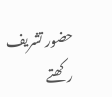حضور تشریف رکھتے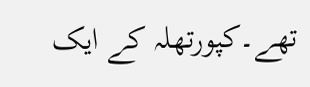تھے۔کپورتھلہ کے ایک